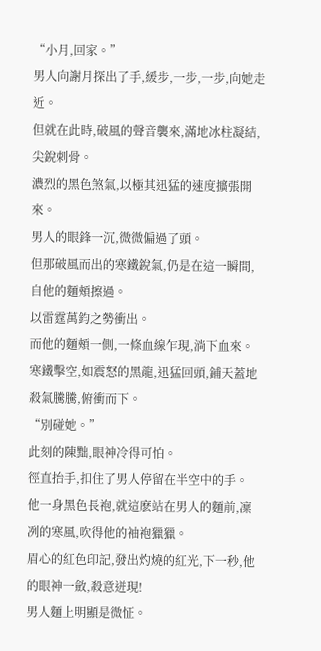“小月,回家。”
男人向謝月探出了手,緩步,一步,一步,向她走近。
但就在此時,破風的聲音襲來,滿地冰柱凝結,尖銳刺骨。
濃烈的黑色煞氣,以極其迅猛的速度擴張開來。
男人的眼鋒一沉,微微偏過了頭。
但那破風而出的寒鐵銳氣,仍是在這一瞬間,自他的麵頰擦過。
以雷霆萬鈞之勢衝出。
而他的麵頰一側,一條血線乍現,淌下血來。
寒鐵擊空,如震怒的黑龍,迅猛回頭,鋪天蓋地殺氣騰騰,俯衝而下。
“別碰她。”
此刻的陳黜,眼神冷得可怕。
徑直抬手,扣住了男人停留在半空中的手。
他一身黑色長袍,就這麽站在男人的麵前,凜冽的寒風,吹得他的袖袍獵獵。
眉心的紅色印記,發出灼燒的紅光,下一秒,他的眼神一斂,殺意迸現!
男人麵上明顯是微怔。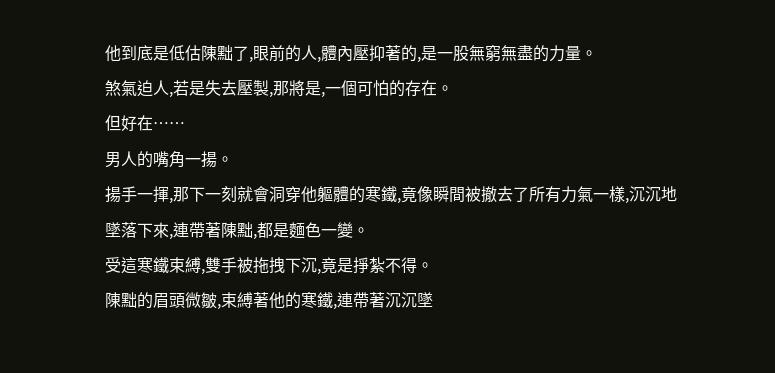他到底是低估陳黜了,眼前的人,體內壓抑著的,是一股無窮無盡的力量。
煞氣迫人,若是失去壓製,那將是,一個可怕的存在。
但好在……
男人的嘴角一揚。
揚手一揮,那下一刻就會洞穿他軀體的寒鐵,竟像瞬間被撤去了所有力氣一樣,沉沉地墜落下來,連帶著陳黜,都是麵色一變。
受這寒鐵束縛,雙手被拖拽下沉,竟是掙紮不得。
陳黜的眉頭微皺,束縛著他的寒鐵,連帶著沉沉墜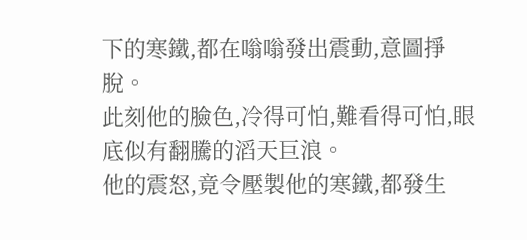下的寒鐵,都在嗡嗡發出震動,意圖掙脫。
此刻他的臉色,冷得可怕,難看得可怕,眼底似有翻騰的滔天巨浪。
他的震怒,竟令壓製他的寒鐵,都發生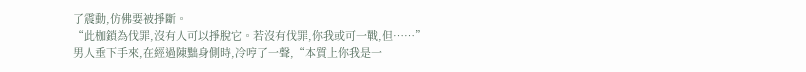了震動,仿佛要被掙斷。
“此枷鎖為伐罪,沒有人可以掙脫它。若沒有伐罪,你我或可一戰,但……”
男人垂下手來,在經過陳黜身側時,冷哼了一聲,“本質上你我是一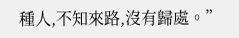種人,不知來路,沒有歸處。”